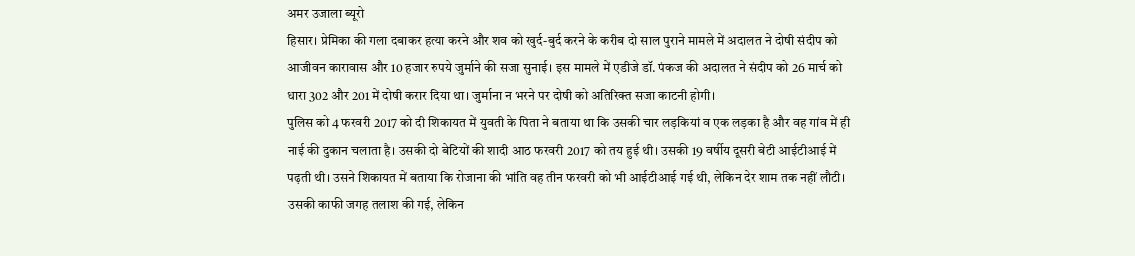अमर उजाला ब्यूरो
हिसार। प्रेमिका की गला दबाकर हत्या करने और शव को खुर्द-बुर्द करने के करीब दो साल पुराने मामले में अदालत ने दोषी संदीप को आजीवन कारावास और 10 हजार रुपये जुर्माने की सजा सुनाई। इस मामले में एडीजे डॉ. पंकज की अदालत ने संदीप को 26 मार्च को धारा 302 और 201 में दोषी करार दिया था। जुर्माना न भरने पर दोषी को अतिरिक्त सजा काटनी होगी।
पुलिस को 4 फरवरी 2017 को दी शिकायत में युवती के पिता ने बताया था कि उसकी चार लड़कियां व एक लड़का है और वह गांव में ही नाई की दुकान चलाता है। उसकी दो बेटियों की शादी आठ फरवरी 2017 को तय हुई थी। उसकी 19 वर्षीय दूसरी बेटी आईटीआई में पढ़ती थी। उसने शिकायत में बताया कि रोजाना की भांति वह तीन फरवरी को भी आईटीआई गई थी, लेकिन देर शाम तक नहीं लौटी। उसकी काफी जगह तलाश की गई, लेकिन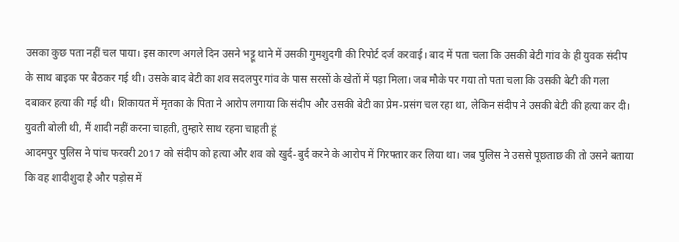उसका कुछ पता नहीं चल पाया। इस कारण अगले दिन उसने भट्टू थाने में उसकी गुमशुदगी की रिपोर्ट दर्ज करवाई। बाद में पता चला कि उसकी बेटी गांव के ही युवक संदीप के साथ बाइक पर बैठकर गई थी। उसके बाद बेटी का शव सदलपुर गांव के पास सरसों के खेतों में पड़ा मिला। जब मौके पर गया तो पता चला कि उसकी बेटी की गला दबाकर हत्या की गई थी। शिकायत में मृतका के पिता ने आरोप लगाया कि संदीप और उसकी बेटी का प्रेम-प्रसंग चल रहा था, लेकिन संदीप ने उसकी बेटी की हत्या कर दी।
युवती बोली थी, मैं शादी नहीं करना चाहती, तुम्हारे साथ रहना चाहती हूं
आदमपुर पुलिस ने पांच फरवरी 2017 को संदीप को हत्या और शव को खुर्द-बुर्द करने के आरोप में गिरफ्तार कर लिया था। जब पुलिस ने उससे पूछताछ की तो उसने बताया कि वह शादीशुदा है और पड़ोस में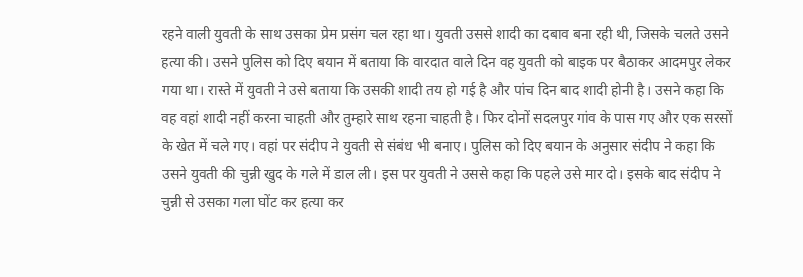रहने वाली युवती के साथ उसका प्रेम प्रसंग चल रहा था। युवती उससे शादी का दबाव बना रही थी, जिसके चलते उसने हत्या की। उसने पुलिस को दिए बयान में बताया कि वारदात वाले दिन वह युवती को बाइक पर बैठाकर आदमपुर लेकर गया था। रास्ते में युवती ने उसे बताया कि उसकी शादी तय हो गई है और पांच दिन बाद शादी होनी है। उसने कहा कि वह वहां शादी नहीं करना चाहती और तुम्हारे साथ रहना चाहती है। फिर दोनों सदलपुर गांव के पास गए और एक सरसों के खेत में चले गए। वहां पर संदीप ने युवती से संबंध भी बनाए। पुलिस को दिए बयान के अनुसार संदीप ने कहा कि उसने युवती की चुन्नी खुद के गले में डाल ली। इस पर युवती ने उससे कहा कि पहले उसे मार दो। इसके बाद संदीप ने चुन्नी से उसका गला घोंट कर हत्या कर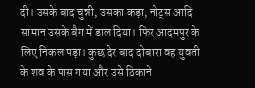दी। उसके बाद चुन्नी, उसका कड़ा, नोट्स आदि सामान उसके बैग में डाल दिया। फिर आदमपुर के लिए निकल पड़ा। कुछ देर बाद दोबारा वह युवती के शव के पास गया और उसे ठिकाने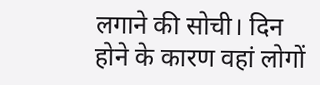लगाने की सोची। दिन होने के कारण वहां लोगों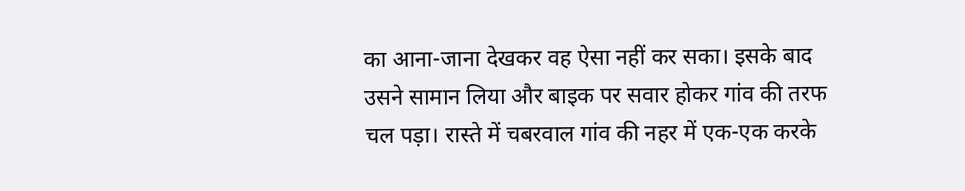का आना-जाना देखकर वह ऐसा नहीं कर सका। इसके बाद उसने सामान लिया और बाइक पर सवार होकर गांव की तरफ चल पड़ा। रास्ते में चबरवाल गांव की नहर में एक-एक करके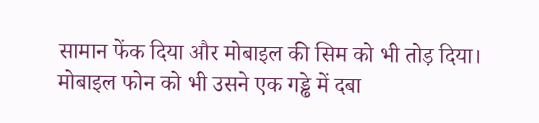सामान फेंक दिया और मोबाइल की सिम को भी तोड़ दिया। मोबाइल फोन को भी उसने एक गड्ढे में दबा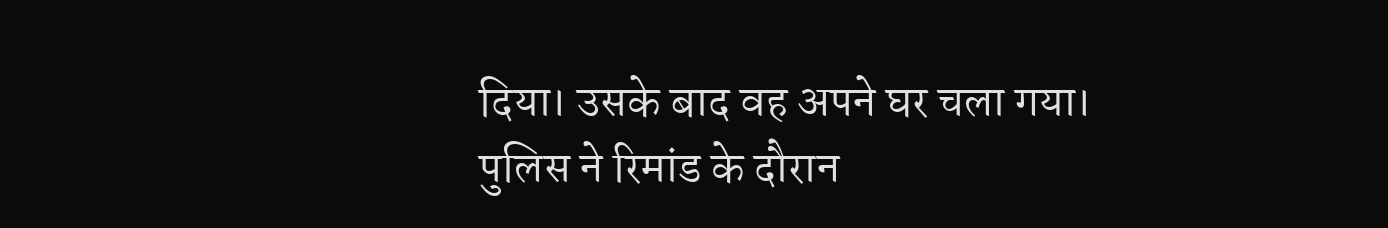दिया। उसके बाद वह अपने घर चला गया। पुलिस ने रिमांड के दौरान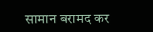सामान बरामद कर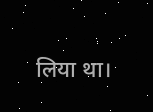लिया था।